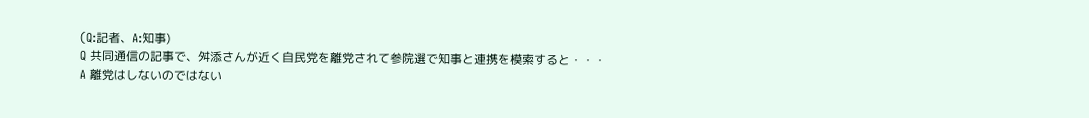(Q:記者、A:知事)
Q 共同通信の記事で、舛添さんが近く自民党を離党されて参院選で知事と連携を模索すると・・・
A 離党はしないのではない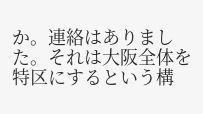か。連絡はありました。それは大阪全体を特区にするという構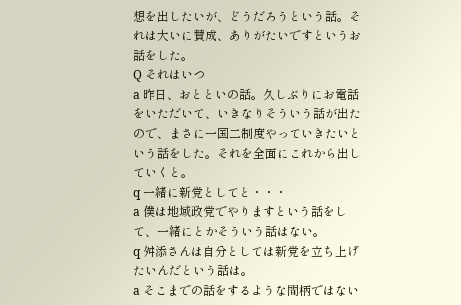想を出したいが、どうだろうという話。それは大いに賛成、ありがたいですというお話をした。
Q それはいつ
a 昨日、おとといの話。久しぶりにお電話をいただいて、いきなりそういう話が出たので、まさに一国二制度やっていきたいという話をした。それを全面にこれから出していくと。
q 一緒に新党としてと・・・
a 僕は地域政党でやりますという話をして、一緒にとかそういう話はない。
q 舛添さんは自分としては新党を立ち上げたいんだという話は。
a そこまでの話をするような間柄ではない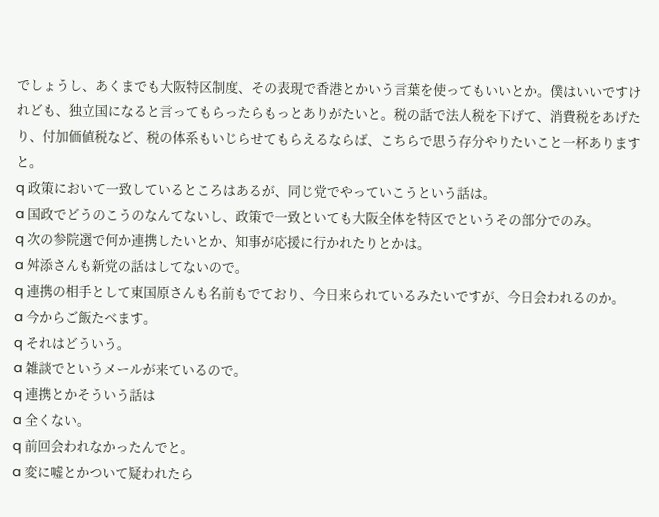でしょうし、あくまでも大阪特区制度、その表現で香港とかいう言葉を使ってもいいとか。僕はいいですけれども、独立国になると言ってもらったらもっとありがたいと。税の話で法人税を下げて、消費税をあげたり、付加価値税など、税の体系もいじらせてもらえるならば、こちらで思う存分やりたいこと一杯ありますと。
q 政策において一致しているところはあるが、同じ党でやっていこうという話は。
a 国政でどうのこうのなんてないし、政策で一致といても大阪全体を特区でというその部分でのみ。
q 次の参院選で何か連携したいとか、知事が応援に行かれたりとかは。
a 舛添さんも新党の話はしてないので。
q 連携の相手として東国原さんも名前もでており、今日来られているみたいですが、今日会われるのか。
a 今からご飯たべます。
q それはどういう。
a 雑談でというメールが来ているので。
q 連携とかそういう話は
a 全くない。
q 前回会われなかったんでと。
a 変に嘘とかついて疑われたら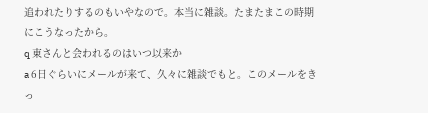追われたりするのもいやなので。本当に雑談。たまたまこの時期にこうなったから。
q 東さんと会われるのはいつ以来か
a 6日ぐらいにメールが来て、久々に雑談でもと。このメールをきっ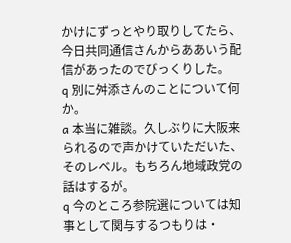かけにずっとやり取りしてたら、今日共同通信さんからああいう配信があったのでびっくりした。
q 別に舛添さんのことについて何か。
a 本当に雑談。久しぶりに大阪来られるので声かけていただいた、そのレベル。もちろん地域政党の話はするが。
q 今のところ参院選については知事として関与するつもりは・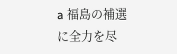a 福島の補選に全力を尽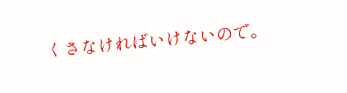くさなければいけないので。